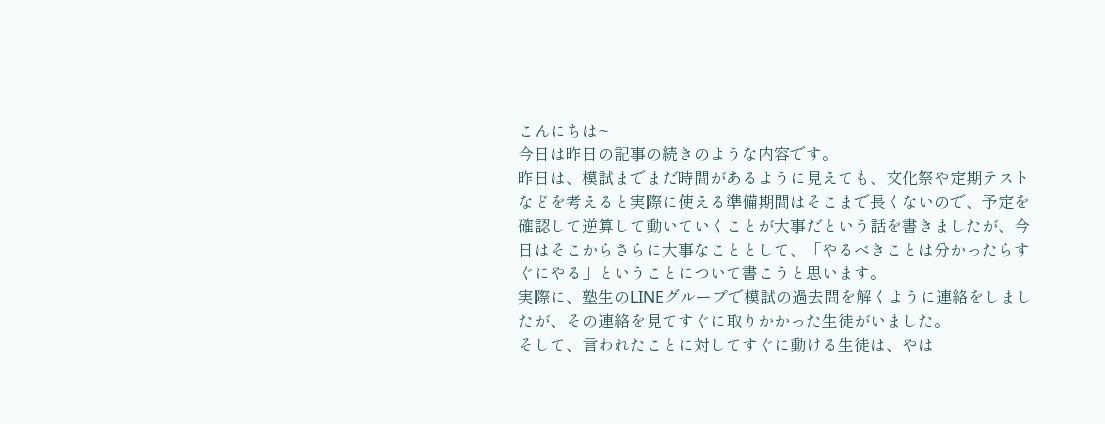こんにちは~
今日は昨日の記事の続きのような内容です。
昨日は、模試までまだ時間があるように見えても、文化祭や定期テストなどを考えると実際に使える準備期間はそこまで長くないので、予定を確認して逆算して動いていくことが大事だという話を書きましたが、今日はそこからさらに大事なこととして、「やるべきことは分かったらすぐにやる」ということについて書こうと思います。
実際に、塾生のLINEグループで模試の過去問を解くように連絡をしましたが、その連絡を見てすぐに取りかかった生徒がいました。
そして、言われたことに対してすぐに動ける生徒は、やは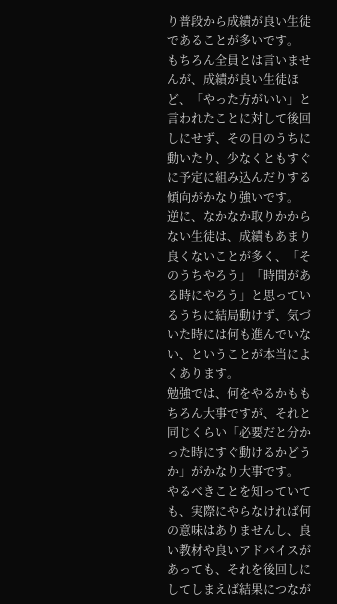り普段から成績が良い生徒であることが多いです。
もちろん全員とは言いませんが、成績が良い生徒ほど、「やった方がいい」と言われたことに対して後回しにせず、その日のうちに動いたり、少なくともすぐに予定に組み込んだりする傾向がかなり強いです。
逆に、なかなか取りかからない生徒は、成績もあまり良くないことが多く、「そのうちやろう」「時間がある時にやろう」と思っているうちに結局動けず、気づいた時には何も進んでいない、ということが本当によくあります。
勉強では、何をやるかももちろん大事ですが、それと同じくらい「必要だと分かった時にすぐ動けるかどうか」がかなり大事です。
やるべきことを知っていても、実際にやらなければ何の意味はありませんし、良い教材や良いアドバイスがあっても、それを後回しにしてしまえば結果につなが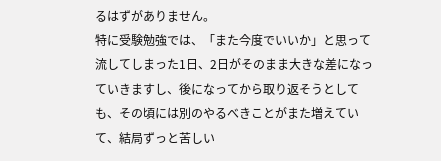るはずがありません。
特に受験勉強では、「また今度でいいか」と思って流してしまった1日、2日がそのまま大きな差になっていきますし、後になってから取り返そうとしても、その頃には別のやるべきことがまた増えていて、結局ずっと苦しい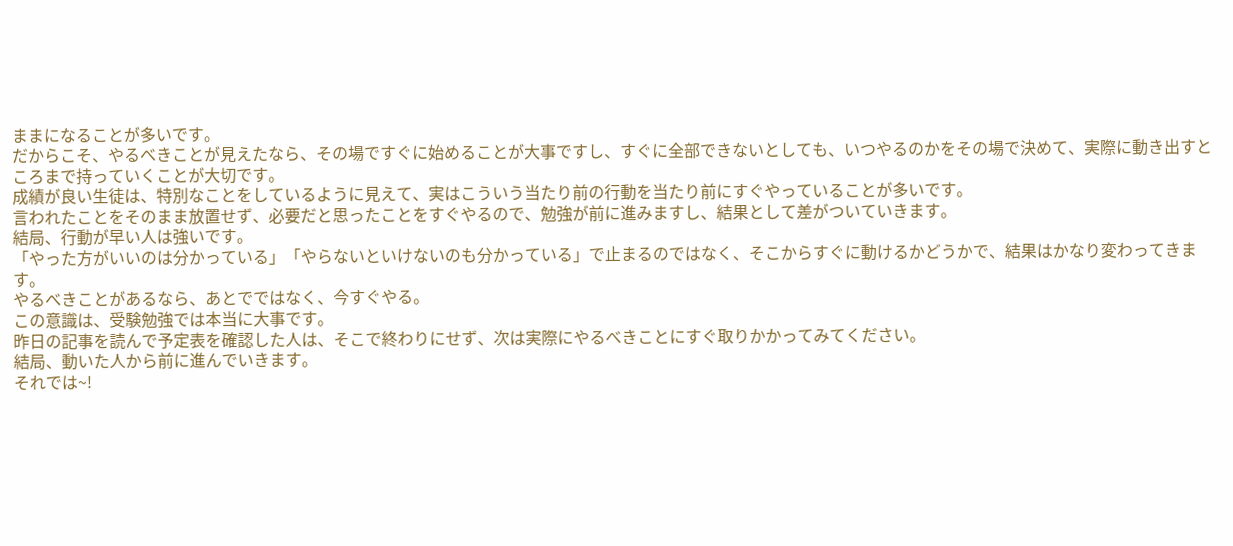ままになることが多いです。
だからこそ、やるべきことが見えたなら、その場ですぐに始めることが大事ですし、すぐに全部できないとしても、いつやるのかをその場で決めて、実際に動き出すところまで持っていくことが大切です。
成績が良い生徒は、特別なことをしているように見えて、実はこういう当たり前の行動を当たり前にすぐやっていることが多いです。
言われたことをそのまま放置せず、必要だと思ったことをすぐやるので、勉強が前に進みますし、結果として差がついていきます。
結局、行動が早い人は強いです。
「やった方がいいのは分かっている」「やらないといけないのも分かっている」で止まるのではなく、そこからすぐに動けるかどうかで、結果はかなり変わってきます。
やるべきことがあるなら、あとでではなく、今すぐやる。
この意識は、受験勉強では本当に大事です。
昨日の記事を読んで予定表を確認した人は、そこで終わりにせず、次は実際にやるべきことにすぐ取りかかってみてください。
結局、動いた人から前に進んでいきます。
それでは~!